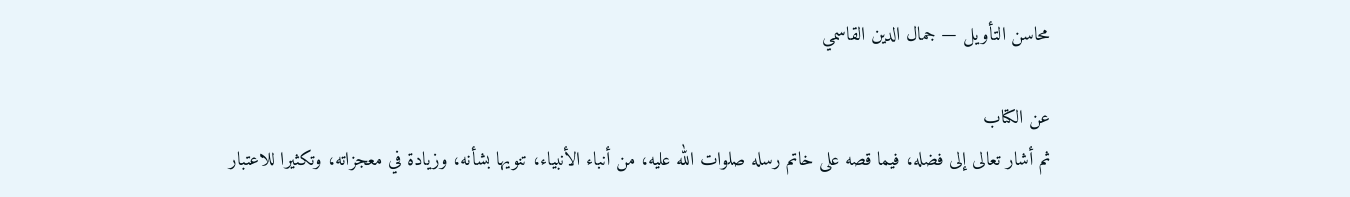محاسن التأويل — جمال الدين القاسمي

عن الكتاب
ثم أشار تعالى إلى فضله، فيما قصه على خاتم رسله صلوات الله عليه، من أنباء الأنبياء، تنويها بشأنه، وزيادة في معجزاته، وتكثيرا للاعتبار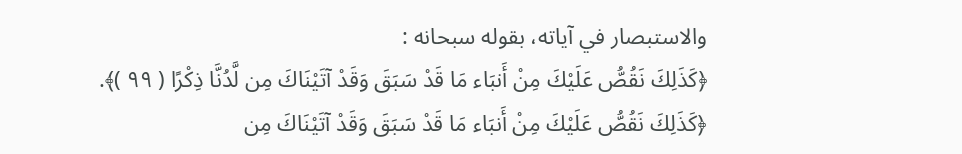والاستبصار في آياته، بقوله سبحانه :
﴿كَذَلِكَ نَقُصُّ عَلَيْكَ مِنْ أَنبَاء مَا قَدْ سَبَقَ وَقَدْ آتَيْنَاكَ مِن لَّدُنَّا ذِكْرًا ( ٩٩ )﴾.
﴿كَذَلِكَ نَقُصُّ عَلَيْكَ مِنْ أَنبَاء مَا قَدْ سَبَقَ وَقَدْ آتَيْنَاكَ مِن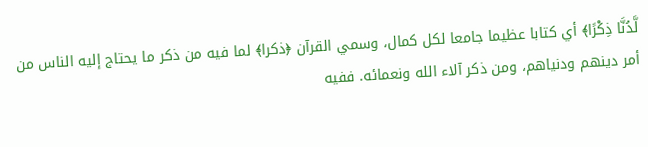لَّدُنَّا ذِكْرًا﴾ أي كتابا عظيما جامعا لكل كمال، وسمي القرآن ﴿ذكرا﴾ لما فيه من ذكر ما يحتاج إليه الناس من أمر دينهم ودنياهم، ومن ذكر آلاء الله ونعمائه. ففيه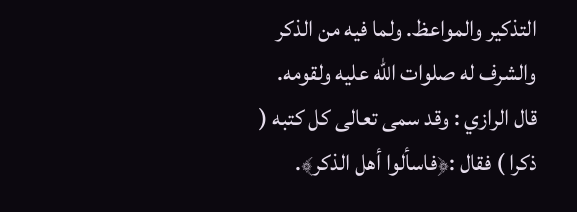التذكير والمواعظ. ولما فيه من الذكر والشرف له صلوات الله عليه ولقومه.
قال الرازي : وقد سمى تعالى كل كتبه ( ذكرا ) فقال :﴿فاسألوا أهل الذكر﴾.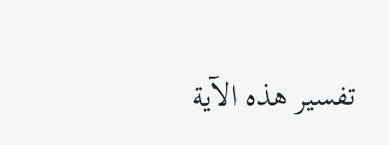تفسير هذه الآية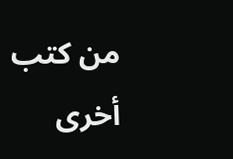من كتب أخرى